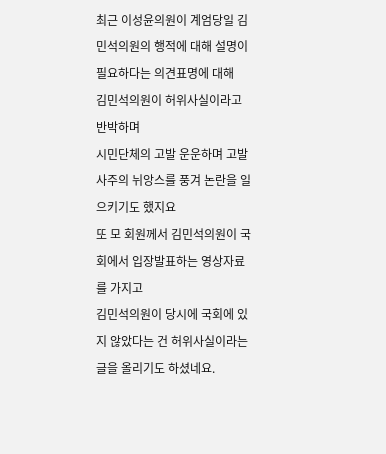최근 이성윤의원이 계엄당일 김민석의원의 행적에 대해 설명이 필요하다는 의견표명에 대해
김민석의원이 허위사실이라고 반박하며
시민단체의 고발 운운하며 고발사주의 뉘앙스를 풍겨 논란을 일으키기도 했지요
또 모 회원께서 김민석의원이 국회에서 입장발표하는 영상자료를 가지고
김민석의원이 당시에 국회에 있지 않았다는 건 허위사실이라는 글을 올리기도 하셨네요.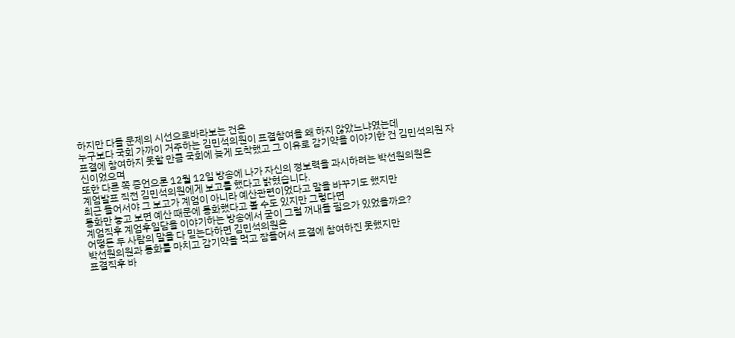하지만 다들 문제의 시선으로바라보는 건은
누구보다 국회 가까이 거주하는 김민석의원이 표결참여을 왜 하지 않았느냐였는데
표결에 참여하지 못할 만큼 국회에 늦게 도착했고 그 이유로 감기약을 이야기한 건 김민석의원 자신이었으며
또한 다른 쪽 증언으론 12월 12일 방송에 나가 자신의 정보력을 과시하려는 박선원의원은
계엄발표 직전 김민석의원에게 보고를 했다고 밝혔습니다.
최근 들어서야 그 보고가 계엄이 아니라 예산관련이었다고 말을 바꾸기도 했지만
통화만 놓고 보면 예산 때문에 통화했다고 볼 수도 있지만 그렇다면
계엄직후 계엄후일담을 이야기하는 방송에서 굳이 그럴 꺼내들 필요가 있었을까요?
어떻든 두 사람의 말을 다 믿는다하면 김민석의원은
박선원의원과 통화를 마치고 감기약을 먹고 잠들어서 표결에 참여하진 못했지만
표결직후 바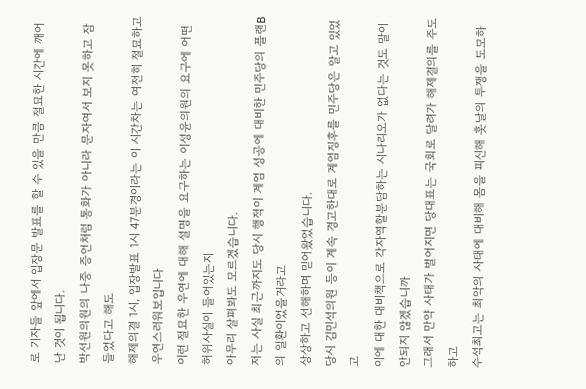로 기자들 앞에서 입장문 발표를 할 수 있을 만큼 절묘한 시간에 깨어난 것이 됩니다.
박선원의원의 나중 증언처럼 통화가 아니라 문자여서 보지 못하고 잠들었다고 해도
해제의결 1시, 입장발표 1시 47분경이라는 이 시간차는 여전히 절묘하고 우연스러워보입니다
이런 절묘한 우연에 대해 설명을 요구하는 이성윤의원의 요구에 어떤 허위사실이 들어있는지
아무리 살펴봐도 모르겠습니다.
저는 사실 최근까지도 당시 행적이 계엄 성공에 대비한 민주당의 플랜B의 일환이었을거라고
상상하고 선해하며 믿어왔었습니다.
당시 김민석의원 등이 계속 경고한대로 계엄징후를 민주당은 알고 있었고
이에 대한 대비책으로 각자역할분담하는 시나리오가 없다는 것도 말이 안되지 않겠습니까
그래서 만약 사태가 벌어지면 당대표는 국회로 달려가 해제결의를 주도하고
수석최고는 최악의 사태에 대비해 몸을 피신해 훗날의 투쟁을 도모하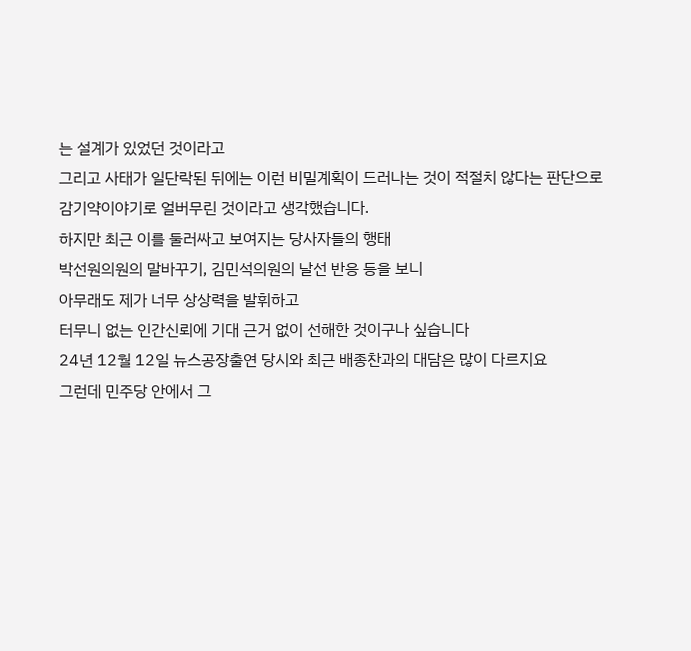는 설계가 있었던 것이라고
그리고 사태가 일단락된 뒤에는 이런 비밀계획이 드러나는 것이 적절치 않다는 판단으로
감기약이야기로 얼버무린 것이라고 생각했습니다.
하지만 최근 이를 둘러싸고 보여지는 당사자들의 행태
박선원의원의 말바꾸기, 김민석의원의 날선 반응 등을 보니
아무래도 제가 너무 상상력을 발휘하고
터무니 없는 인간신뢰에 기대 근거 없이 선해한 것이구나 싶습니다
24년 12월 12일 뉴스공장출연 당시와 최근 배종찬과의 대담은 많이 다르지요
그런데 민주당 안에서 그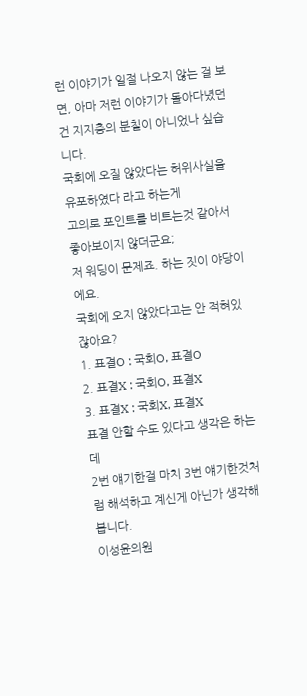런 이야기가 일절 나오지 않는 걸 보면, 아마 저런 이야기가 돌아다녔던 건 지지층의 분칠이 아니었나 싶습니다.
국회에 오질 않았다는 허위사실을 유포하였다 라고 하는게
고의로 포인트를 비트는것 같아서 좋아보이지 않더군요;
저 워딩이 문제죠. 하는 짓이 야당이에요.
국회에 오지 않았다고는 안 적혀있잖아요?
1. 표결O : 국회O, 표결O
2. 표결X : 국회O, 표결X
3. 표결X : 국회X, 표결X
표결 안할 수도 있다고 생각은 하는데
2번 얘기한걸 마치 3번 얘기한것처럼 해석하고 계신게 아닌가 생각해봅니다.
이성윤의원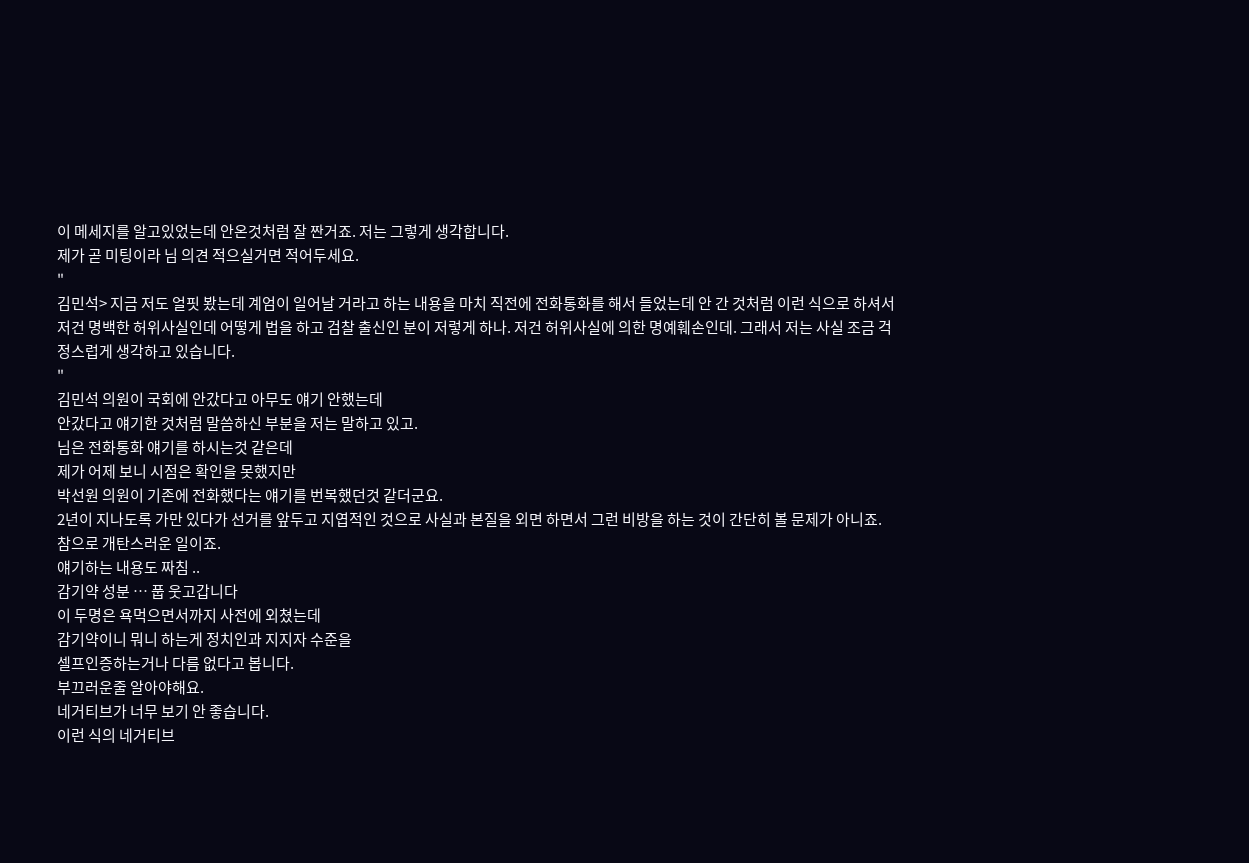이 메세지를 알고있었는데 안온것처럼 잘 짠거죠. 저는 그렇게 생각합니다.
제가 곧 미팅이라 님 의견 적으실거면 적어두세요.
"
김민석> 지금 저도 얼핏 봤는데 계엄이 일어날 거라고 하는 내용을 마치 직전에 전화통화를 해서 들었는데 안 간 것처럼 이런 식으로 하셔서 저건 명백한 허위사실인데 어떻게 법을 하고 검찰 출신인 분이 저렇게 하나. 저건 허위사실에 의한 명예훼손인데. 그래서 저는 사실 조금 걱정스럽게 생각하고 있습니다.
"
김민석 의원이 국회에 안갔다고 아무도 얘기 안했는데
안갔다고 얘기한 것처럼 말씀하신 부분을 저는 말하고 있고.
님은 전화통화 얘기를 하시는것 같은데
제가 어제 보니 시점은 확인을 못했지만
박선원 의원이 기존에 전화했다는 얘기를 번복했던것 같더군요.
2년이 지나도록 가만 있다가 선거를 앞두고 지엽적인 것으로 사실과 본질을 외면 하면서 그런 비방을 하는 것이 간단히 볼 문제가 아니죠.
참으로 개탄스러운 일이죠.
얘기하는 내용도 짜침 ..
감기약 성분 … 풉 웃고갑니다
이 두명은 욕먹으면서까지 사전에 외쳤는데
감기약이니 뭐니 하는게 정치인과 지지자 수준을
셀프인증하는거나 다름 없다고 봅니다.
부끄러운줄 알아야해요.
네거티브가 너무 보기 안 좋습니다.
이런 식의 네거티브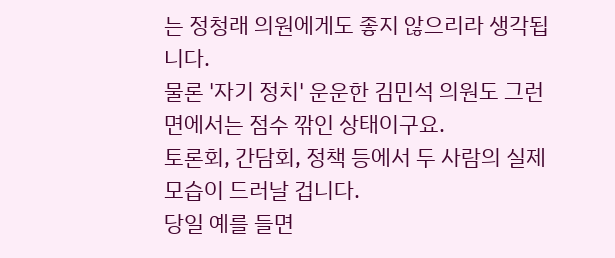는 정청래 의원에게도 좋지 않으리라 생각됩니다.
물론 '자기 정치' 운운한 김민석 의원도 그런 면에서는 점수 깎인 상태이구요.
토론회, 간담회, 정책 등에서 두 사람의 실제 모습이 드러날 겁니다.
당일 예를 들면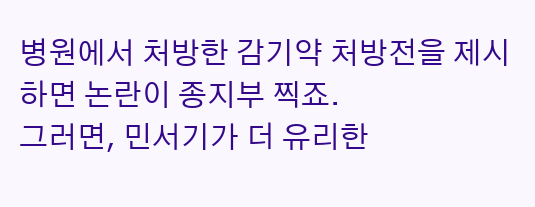병원에서 처방한 감기약 처방전을 제시하면 논란이 종지부 찍죠.
그러면, 민서기가 더 유리한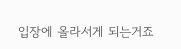입장에 올라서게 되는거죠